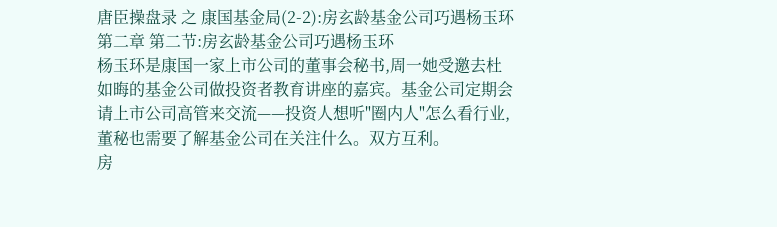唐臣操盘录 之 康国基金局(2-2):房玄龄基金公司巧遇杨玉环
第二章 第二节:房玄龄基金公司巧遇杨玉环
杨玉环是康国一家上市公司的董事会秘书,周一她受邀去杜如晦的基金公司做投资者教育讲座的嘉宾。基金公司定期会请上市公司高管来交流——投资人想听"圈内人"怎么看行业,董秘也需要了解基金公司在关注什么。双方互利。
房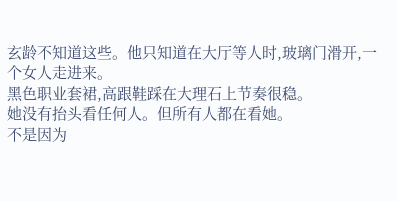玄龄不知道这些。他只知道在大厅等人时,玻璃门滑开,一个女人走进来。
黑色职业套裙,高跟鞋踩在大理石上节奏很稳。
她没有抬头看任何人。但所有人都在看她。
不是因为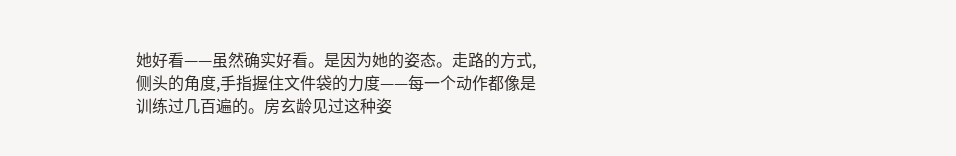她好看——虽然确实好看。是因为她的姿态。走路的方式,侧头的角度,手指握住文件袋的力度——每一个动作都像是训练过几百遍的。房玄龄见过这种姿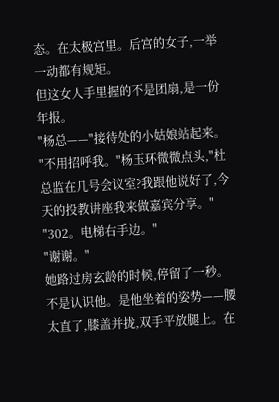态。在太极宫里。后宫的女子,一举一动都有规矩。
但这女人手里握的不是团扇,是一份年报。
"杨总——"接待处的小姑娘站起来。
"不用招呼我。"杨玉环微微点头,"杜总监在几号会议室?我跟他说好了,今天的投教讲座我来做嘉宾分享。"
"302。电梯右手边。"
"谢谢。"
她路过房玄龄的时候,停留了一秒。不是认识他。是他坐着的姿势——腰太直了,膝盖并拢,双手平放腿上。在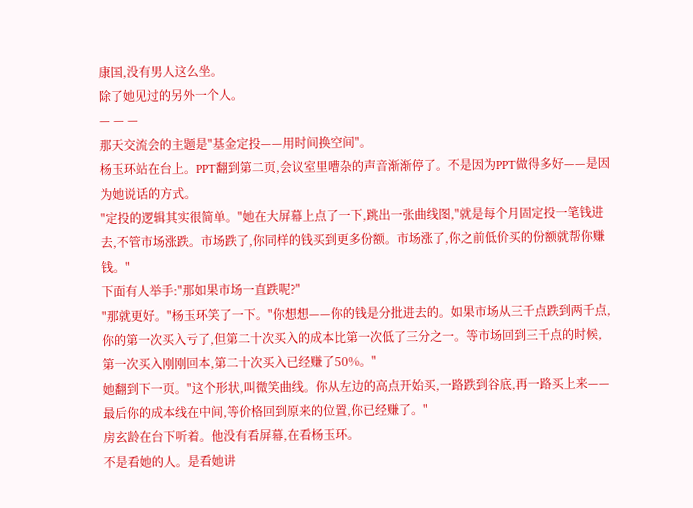康国,没有男人这么坐。
除了她见过的另外一个人。
— — —
那天交流会的主题是"基金定投——用时间换空间"。
杨玉环站在台上。PPT翻到第二页,会议室里嘈杂的声音渐渐停了。不是因为PPT做得多好——是因为她说话的方式。
"定投的逻辑其实很简单。"她在大屏幕上点了一下,跳出一张曲线图,"就是每个月固定投一笔钱进去,不管市场涨跌。市场跌了,你同样的钱买到更多份额。市场涨了,你之前低价买的份额就帮你赚钱。"
下面有人举手:"那如果市场一直跌呢?"
"那就更好。"杨玉环笑了一下。"你想想——你的钱是分批进去的。如果市场从三千点跌到两千点,你的第一次买入亏了,但第二十次买入的成本比第一次低了三分之一。等市场回到三千点的时候,第一次买入刚刚回本,第二十次买入已经赚了50%。"
她翻到下一页。"这个形状,叫微笑曲线。你从左边的高点开始买,一路跌到谷底,再一路买上来——最后你的成本线在中间,等价格回到原来的位置,你已经赚了。"
房玄龄在台下听着。他没有看屏幕,在看杨玉环。
不是看她的人。是看她讲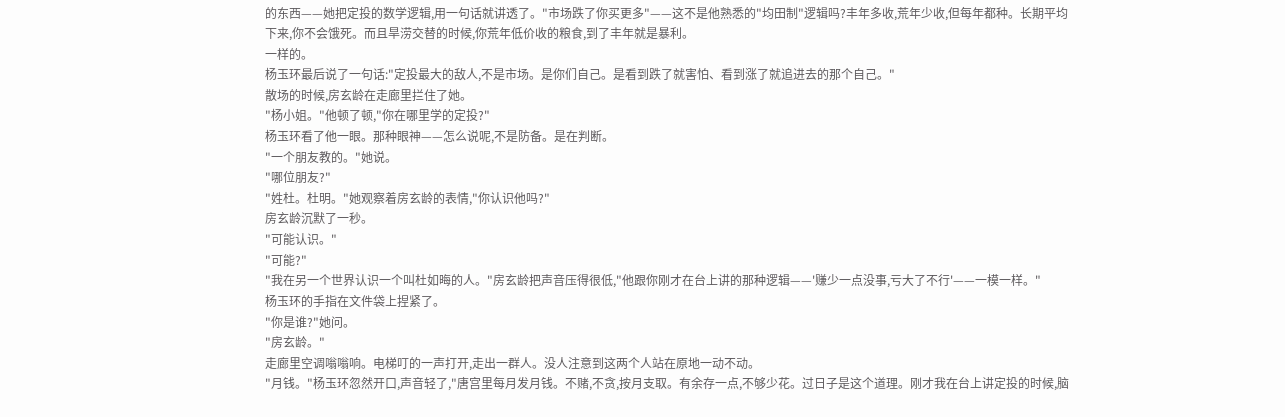的东西——她把定投的数学逻辑,用一句话就讲透了。"市场跌了你买更多"——这不是他熟悉的"均田制"逻辑吗?丰年多收,荒年少收,但每年都种。长期平均下来,你不会饿死。而且旱涝交替的时候,你荒年低价收的粮食,到了丰年就是暴利。
一样的。
杨玉环最后说了一句话:"定投最大的敌人,不是市场。是你们自己。是看到跌了就害怕、看到涨了就追进去的那个自己。"
散场的时候,房玄龄在走廊里拦住了她。
"杨小姐。"他顿了顿,"你在哪里学的定投?"
杨玉环看了他一眼。那种眼神——怎么说呢,不是防备。是在判断。
"一个朋友教的。"她说。
"哪位朋友?"
"姓杜。杜明。"她观察着房玄龄的表情,"你认识他吗?"
房玄龄沉默了一秒。
"可能认识。"
"可能?"
"我在另一个世界认识一个叫杜如晦的人。"房玄龄把声音压得很低,"他跟你刚才在台上讲的那种逻辑——'赚少一点没事,亏大了不行'——一模一样。"
杨玉环的手指在文件袋上捏紧了。
"你是谁?"她问。
"房玄龄。"
走廊里空调嗡嗡响。电梯叮的一声打开,走出一群人。没人注意到这两个人站在原地一动不动。
"月钱。"杨玉环忽然开口,声音轻了,"唐宫里每月发月钱。不赌,不贪,按月支取。有余存一点,不够少花。过日子是这个道理。刚才我在台上讲定投的时候,脑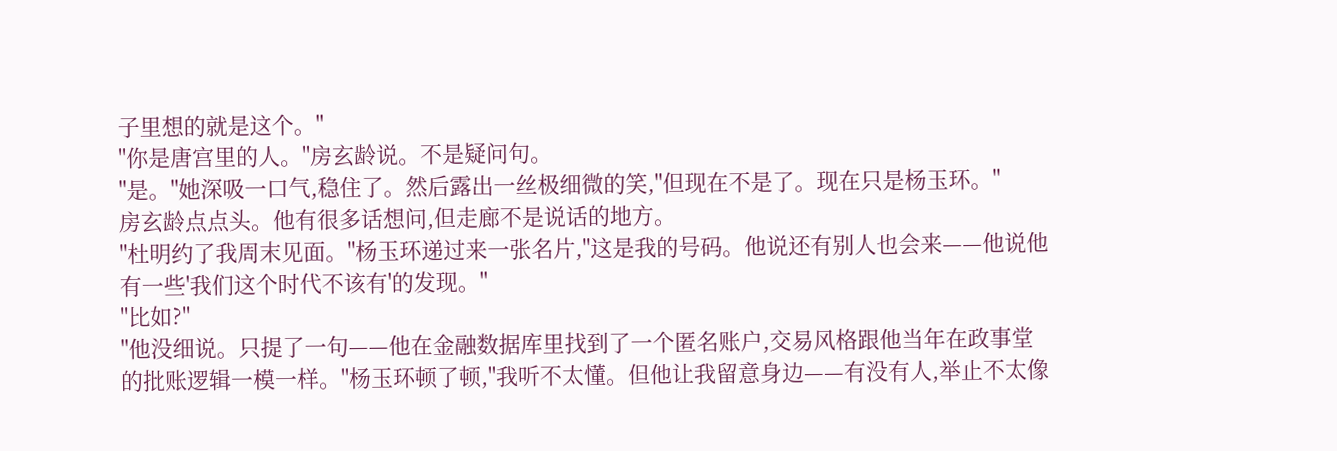子里想的就是这个。"
"你是唐宫里的人。"房玄龄说。不是疑问句。
"是。"她深吸一口气,稳住了。然后露出一丝极细微的笑,"但现在不是了。现在只是杨玉环。"
房玄龄点点头。他有很多话想问,但走廊不是说话的地方。
"杜明约了我周末见面。"杨玉环递过来一张名片,"这是我的号码。他说还有别人也会来——他说他有一些'我们这个时代不该有'的发现。"
"比如?"
"他没细说。只提了一句——他在金融数据库里找到了一个匿名账户,交易风格跟他当年在政事堂的批账逻辑一模一样。"杨玉环顿了顿,"我听不太懂。但他让我留意身边——有没有人,举止不太像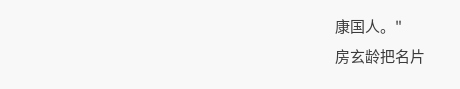康国人。"
房玄龄把名片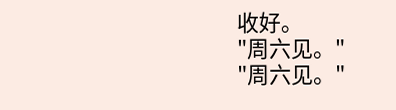收好。
"周六见。"
"周六见。"